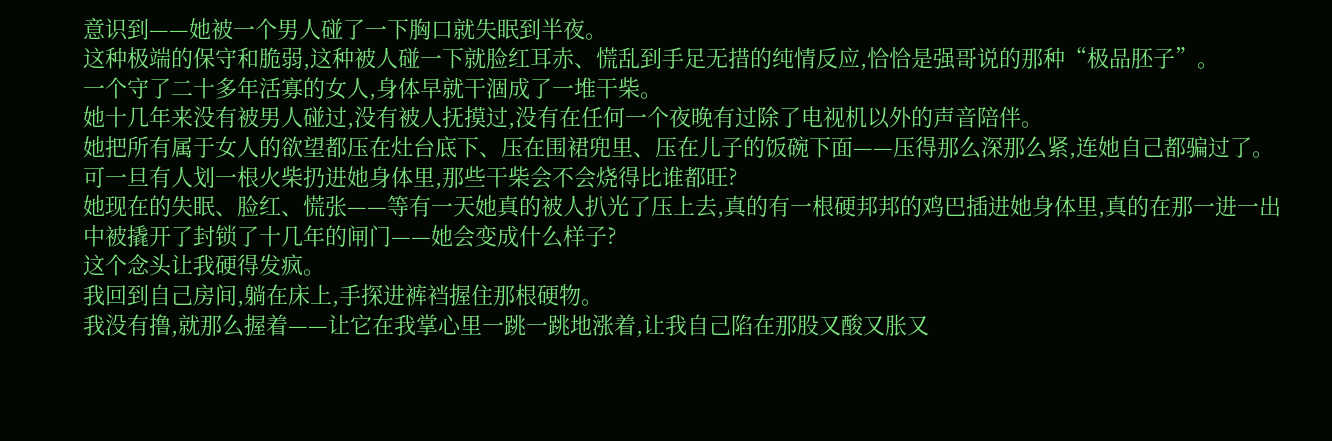意识到——她被一个男人碰了一下胸口就失眠到半夜。
这种极端的保守和脆弱,这种被人碰一下就脸红耳赤、慌乱到手足无措的纯情反应,恰恰是强哥说的那种“极品胚子”。
一个守了二十多年活寡的女人,身体早就干涸成了一堆干柴。
她十几年来没有被男人碰过,没有被人抚摸过,没有在任何一个夜晚有过除了电视机以外的声音陪伴。
她把所有属于女人的欲望都压在灶台底下、压在围裙兜里、压在儿子的饭碗下面——压得那么深那么紧,连她自己都骗过了。
可一旦有人划一根火柴扔进她身体里,那些干柴会不会烧得比谁都旺?
她现在的失眠、脸红、慌张——等有一天她真的被人扒光了压上去,真的有一根硬邦邦的鸡巴插进她身体里,真的在那一进一出中被撬开了封锁了十几年的闸门——她会变成什么样子?
这个念头让我硬得发疯。
我回到自己房间,躺在床上,手探进裤裆握住那根硬物。
我没有撸,就那么握着——让它在我掌心里一跳一跳地涨着,让我自己陷在那股又酸又胀又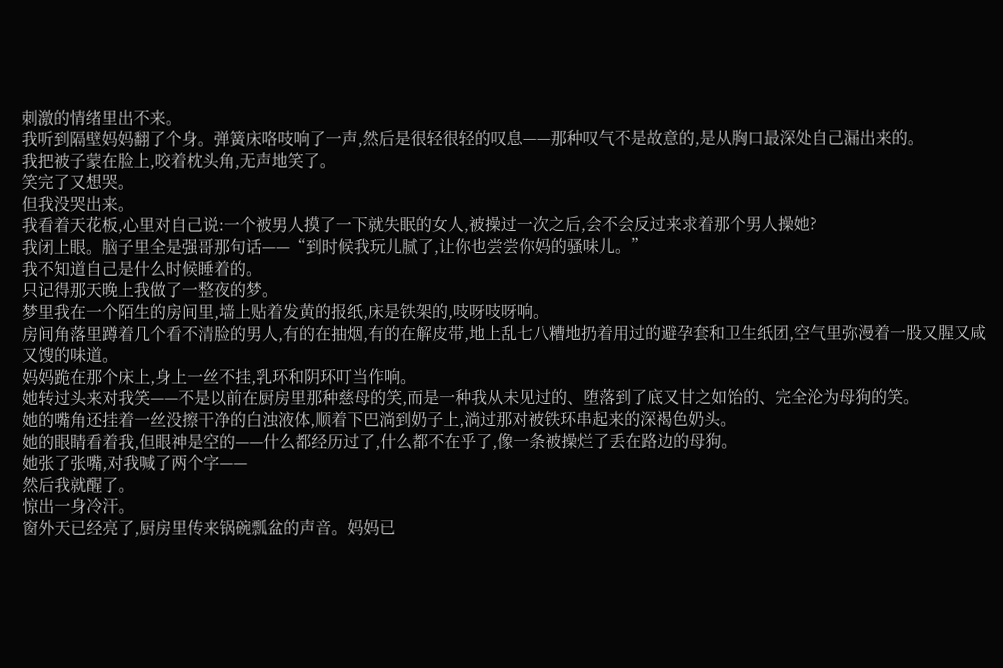刺激的情绪里出不来。
我听到隔壁妈妈翻了个身。弹簧床咯吱响了一声,然后是很轻很轻的叹息——那种叹气不是故意的,是从胸口最深处自己漏出来的。
我把被子蒙在脸上,咬着枕头角,无声地笑了。
笑完了又想哭。
但我没哭出来。
我看着天花板,心里对自己说:一个被男人摸了一下就失眠的女人,被操过一次之后,会不会反过来求着那个男人操她?
我闭上眼。脑子里全是强哥那句话——“到时候我玩儿腻了,让你也尝尝你妈的骚味儿。”
我不知道自己是什么时候睡着的。
只记得那天晚上我做了一整夜的梦。
梦里我在一个陌生的房间里,墙上贴着发黄的报纸,床是铁架的,吱呀吱呀响。
房间角落里蹲着几个看不清脸的男人,有的在抽烟,有的在解皮带,地上乱七八糟地扔着用过的避孕套和卫生纸团,空气里弥漫着一股又腥又咸又馊的味道。
妈妈跪在那个床上,身上一丝不挂,乳环和阴环叮当作响。
她转过头来对我笑——不是以前在厨房里那种慈母的笑,而是一种我从未见过的、堕落到了底又甘之如饴的、完全沦为母狗的笑。
她的嘴角还挂着一丝没擦干净的白浊液体,顺着下巴淌到奶子上,淌过那对被铁环串起来的深褐色奶头。
她的眼睛看着我,但眼神是空的——什么都经历过了,什么都不在乎了,像一条被操烂了丢在路边的母狗。
她张了张嘴,对我喊了两个字——
然后我就醒了。
惊出一身冷汗。
窗外天已经亮了,厨房里传来锅碗瓢盆的声音。妈妈已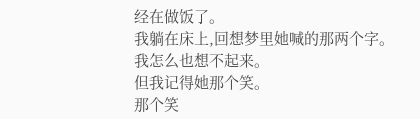经在做饭了。
我躺在床上,回想梦里她喊的那两个字。
我怎么也想不起来。
但我记得她那个笑。
那个笑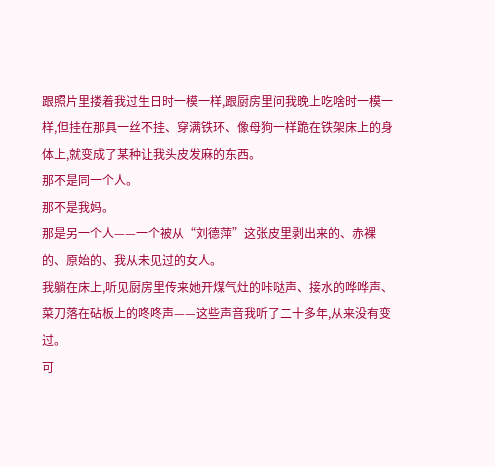跟照片里搂着我过生日时一模一样,跟厨房里问我晚上吃啥时一模一样,但挂在那具一丝不挂、穿满铁环、像母狗一样跪在铁架床上的身体上,就变成了某种让我头皮发麻的东西。
那不是同一个人。
那不是我妈。
那是另一个人——一个被从“刘德萍”这张皮里剥出来的、赤裸的、原始的、我从未见过的女人。
我躺在床上,听见厨房里传来她开煤气灶的咔哒声、接水的哗哗声、菜刀落在砧板上的咚咚声——这些声音我听了二十多年,从来没有变过。
可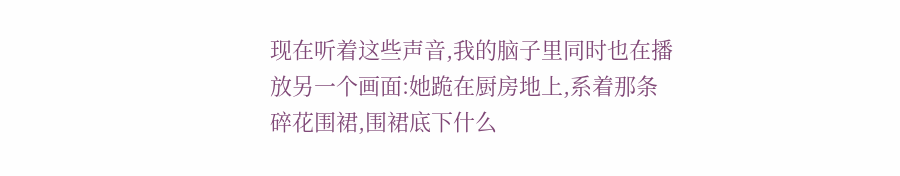现在听着这些声音,我的脑子里同时也在播放另一个画面:她跪在厨房地上,系着那条碎花围裙,围裙底下什么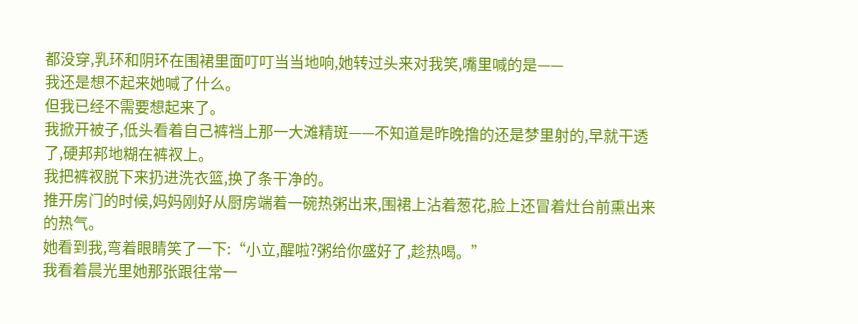都没穿,乳环和阴环在围裙里面叮叮当当地响,她转过头来对我笑,嘴里喊的是——
我还是想不起来她喊了什么。
但我已经不需要想起来了。
我掀开被子,低头看着自己裤裆上那一大滩精斑——不知道是昨晚撸的还是梦里射的,早就干透了,硬邦邦地糊在裤衩上。
我把裤衩脱下来扔进洗衣篮,换了条干净的。
推开房门的时候,妈妈刚好从厨房端着一碗热粥出来,围裙上沾着葱花,脸上还冒着灶台前熏出来的热气。
她看到我,弯着眼睛笑了一下:“小立,醒啦?粥给你盛好了,趁热喝。”
我看着晨光里她那张跟往常一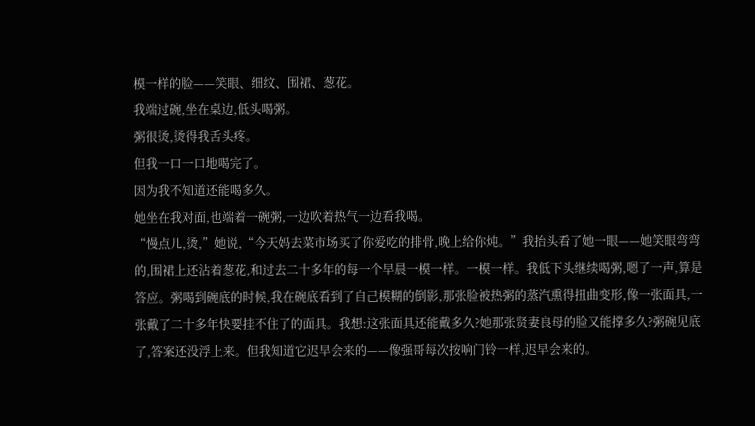模一样的脸——笑眼、细纹、围裙、葱花。
我端过碗,坐在桌边,低头喝粥。
粥很烫,烫得我舌头疼。
但我一口一口地喝完了。
因为我不知道还能喝多久。
她坐在我对面,也端着一碗粥,一边吹着热气一边看我喝。
“慢点儿,烫,”她说,“今天妈去菜市场买了你爱吃的排骨,晚上给你炖。”我抬头看了她一眼——她笑眼弯弯的,围裙上还沾着葱花,和过去二十多年的每一个早晨一模一样。一模一样。我低下头继续喝粥,嗯了一声,算是答应。粥喝到碗底的时候,我在碗底看到了自己模糊的倒影,那张脸被热粥的蒸汽熏得扭曲变形,像一张面具,一张戴了二十多年快要挂不住了的面具。我想:这张面具还能戴多久?她那张贤妻良母的脸又能撑多久?粥碗见底了,答案还没浮上来。但我知道它迟早会来的——像强哥每次按响门铃一样,迟早会来的。